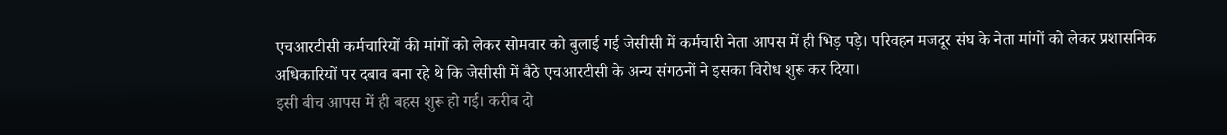एचआरटीसी कर्मचारियों की मांगों को लेकर सोमवार को बुलाई गई जेसीसी में कर्मचारी नेता आपस में ही भिड़ पड़े। परिवहन मजदूर संघ के नेता मांगों को लेकर प्रशासनिक अधिकारियों पर दबाव बना रहे थे कि जेसीसी में बैठे एचआरटीसी के अन्य संगठनों ने इसका विरोध शुरू कर दिया।
इसी बीच आपस में ही बहस शुरू हो गई। करीब दो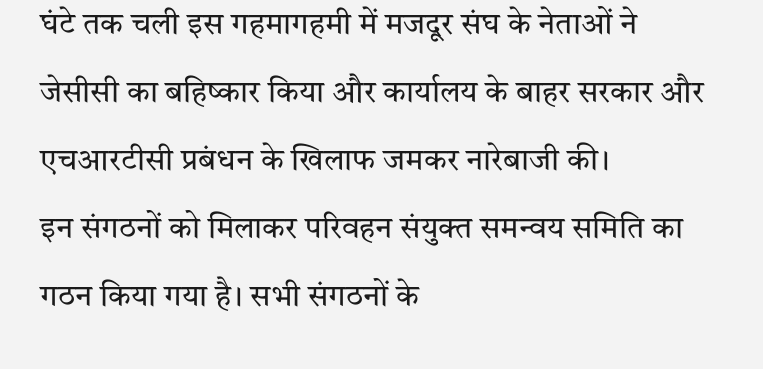घंटे तक चली इस गहमागहमी में मजदूर संघ के नेताओं ने जेसीसी का बहिष्कार किया और कार्यालय के बाहर सरकार और एचआरटीसी प्रबंधन के खिलाफ जमकर नारेबाजी की।
इन संगठनों को मिलाकर परिवहन संयुक्त समन्वय समिति का गठन किया गया है। सभी संगठनों के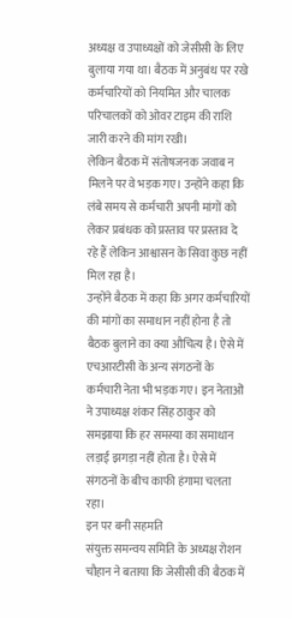अध्यक्ष व उपाध्यक्षों को जेसीसी के लिए बुलाया गया था। बैठक में अनुबंध पर रखे कर्मचारियों को नियमित और चालक परिचालकों को ओवर टाइम की राशि जारी करने की मांग रखी।
लेकिन बैठक में संतोषजनक जवाब न मिलने पर वे भड़क गए। उन्होंने कहा कि लंबे समय से कर्मचारी अपनी मांगों को लेकर प्रबंधक को प्रस्ताव पर प्रस्ताव दे रहे हैं लेकिन आश्वासन के सिवा कुछ नहीं मिल रहा है।
उन्होंने बैठक में कहा कि अगर कर्मचारियों की मांगों का समाधान नहीं होना है तो बैठक बुलाने का क्या औचित्य है। ऐसे में एचआरटीसी के अन्य संगठनों के कर्मचारी नेता भी भड़क गए। इन नेताओं ने उपाध्यक्ष शंकर सिंह ठाकुर को समझाया कि हर समस्या का समाधान लड़ाई झगड़ा नहीं होता है। ऐसे में संगठनों के बीच काफी हंगामा चलता रहा।
इन पर बनी सहमति
संयुक्त समन्वय समिति के अध्यक्ष रोशन चौहान ने बताया कि जेसीसी की बैठक में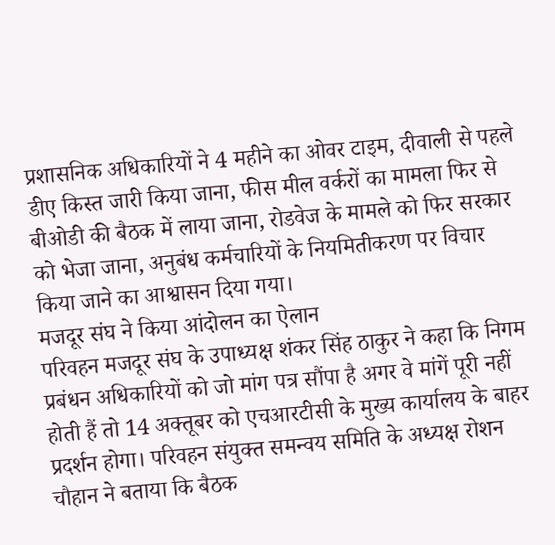प्रशासनिक अधिकारियों ने 4 महीने का ओवर टाइम, दीवाली से पहले डीए किस्त जारी किया जाना, फीस मील वर्करों का मामला फिर से बीओडी की बैठक में लाया जाना, रोडवेज के मामले को फिर सरकार को भेजा जाना, अनुबंध कर्मचारियों के नियमितीकरण पर विचार किया जाने का आश्वासन दिया गया।
मजदूर संघ ने किया आंदोलन का ऐलान
परिवहन मजदूर संघ के उपाध्यक्ष शंकर सिंह ठाकुर ने कहा कि निगम प्रबंधन अधिकारियों को जो मांग पत्र सौंपा है अगर वे मांगें पूरी नहीं होती हैं तो 14 अक्तूबर को एचआरटीसी के मुख्य कार्यालय के बाहर प्रदर्शन होगा। परिवहन संयुक्त समन्वय समिति के अध्यक्ष रोशन चौहान ने बताया कि बैठक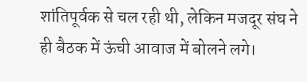शांतिपूर्वक से चल रही थी, लेकिन मजदूर संघ ने ही बैठक में ऊंची आवाज में बोलने लगे।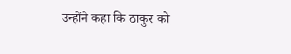उन्होंने कहा कि ठाकुर को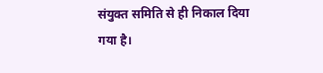संयुक्त समिति से ही निकाल दिया गया है।